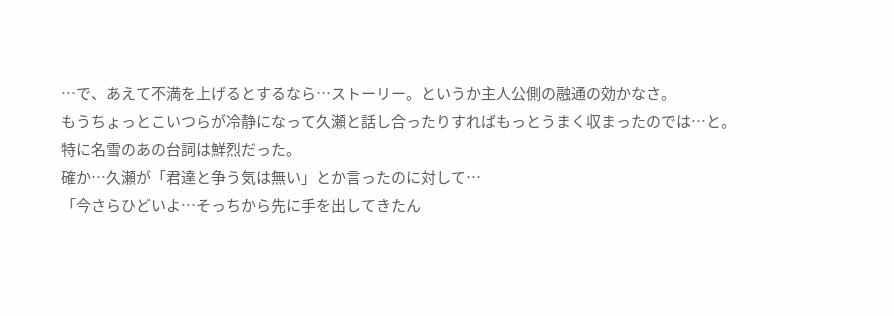…で、あえて不満を上げるとするなら…ストーリー。というか主人公側の融通の効かなさ。
もうちょっとこいつらが冷静になって久瀬と話し合ったりすればもっとうまく収まったのでは…と。
特に名雪のあの台詞は鮮烈だった。
確か…久瀬が「君達と争う気は無い」とか言ったのに対して…
「今さらひどいよ…そっちから先に手を出してきたん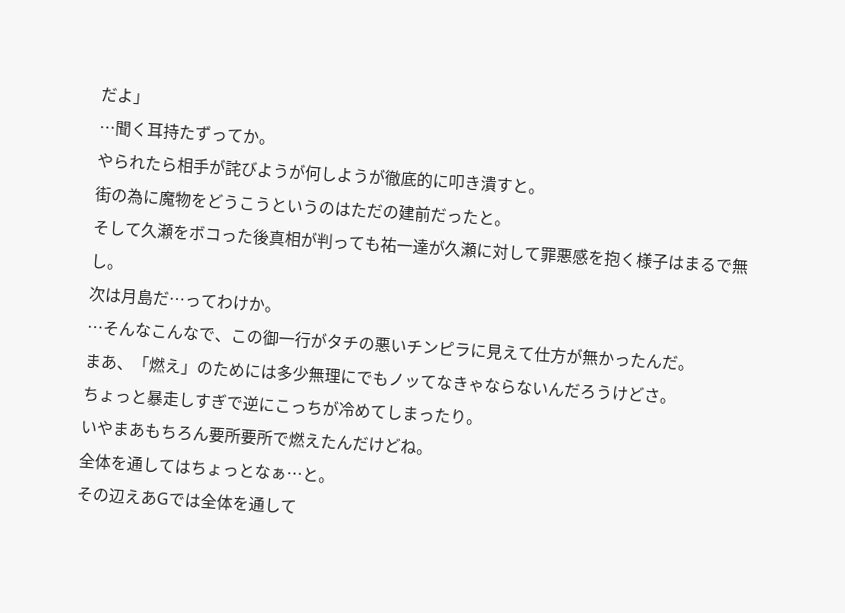だよ」
…聞く耳持たずってか。
やられたら相手が詫びようが何しようが徹底的に叩き潰すと。
街の為に魔物をどうこうというのはただの建前だったと。
そして久瀬をボコった後真相が判っても祐一達が久瀬に対して罪悪感を抱く様子はまるで無し。
次は月島だ…ってわけか。
…そんなこんなで、この御一行がタチの悪いチンピラに見えて仕方が無かったんだ。
まあ、「燃え」のためには多少無理にでもノッてなきゃならないんだろうけどさ。
ちょっと暴走しすぎで逆にこっちが冷めてしまったり。
いやまあもちろん要所要所で燃えたんだけどね。
全体を通してはちょっとなぁ…と。
その辺えあGでは全体を通して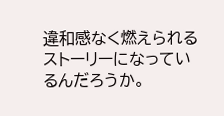違和感なく燃えられるストーリーになっているんだろうか。